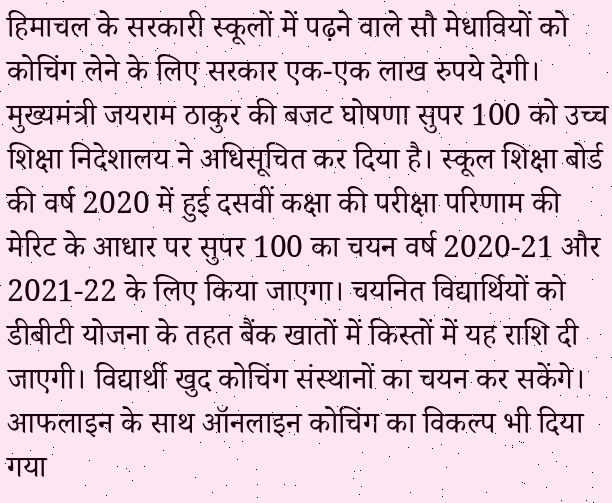हिमाचल के सरकारी स्कूलों में पढ़ने वाले सौ मेधावियों को कोचिंग लेने के लिए सरकार एक-एक लाख रुपये देगी। मुख्यमंत्री जयराम ठाकुर की बजट घोषणा सुपर 100 को उच्च शिक्षा निदेशालय ने अधिसूचित कर दिया है। स्कूल शिक्षा बोर्ड की वर्ष 2020 में हुई दसवीं कक्षा की परीक्षा परिणाम की मेरिट के आधार पर सुपर 100 का चयन वर्ष 2020-21 और 2021-22 के लिए किया जाएगा। चयनित विद्यार्थियों को डीबीटी योजना के तहत बैंक खातों में किस्तों में यह राशि दी जाएगी। विद्यार्थी खुद कोचिंग संस्थानों का चयन कर सकेंगे। आफलाइन के साथ ऑनलाइन कोचिंग का विकल्प भी दिया गया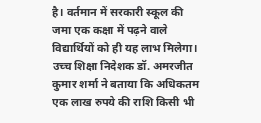है। वर्तमान में सरकारी स्कूल की जमा एक कक्षा में पढ़ने वाले विद्यार्थियों को ही यह लाभ मिलेगा।
उच्च शिक्षा निदेशक डॉ. अमरजीत कुमार शर्मा ने बताया कि अधिकतम एक लाख रुपये की राशि किसी भी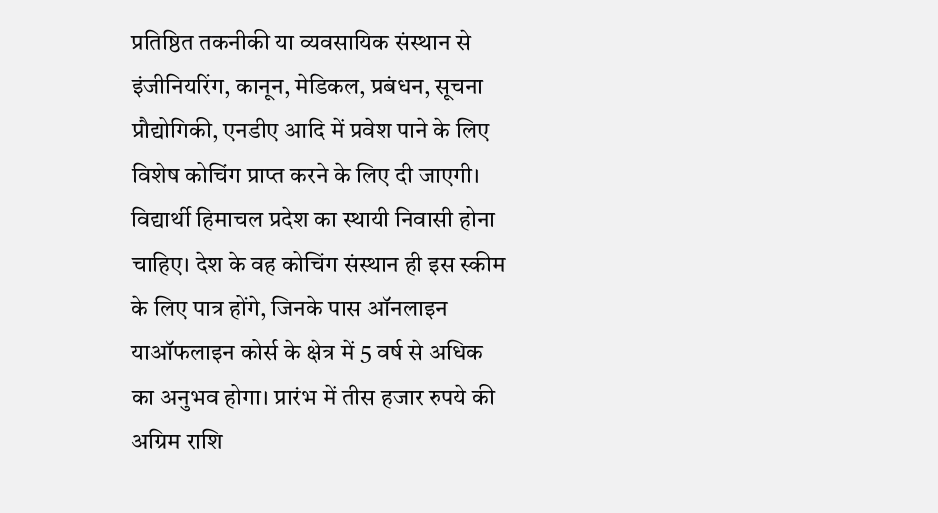प्रतिष्ठित तकनीकी या व्यवसायिक संस्थान से इंजीनियरिंग, कानून, मेडिकल, प्रबंधन, सूचना प्रौद्योगिकी, एनडीए आदि में प्रवेश पाने के लिए विशेष कोचिंग प्राप्त करने के लिए दी जाएगी। विद्यार्थी हिमाचल प्रदेश का स्थायी निवासी होना चाहिए। देश के वह कोचिंग संस्थान ही इस स्कीम के लिए पात्र होंगे, जिनके पास ऑनलाइन याऑफलाइन कोर्स के क्षेत्र में 5 वर्ष से अधिक का अनुभव होगा। प्रारंभ में तीस हजार रुपये की अग्रिम राशि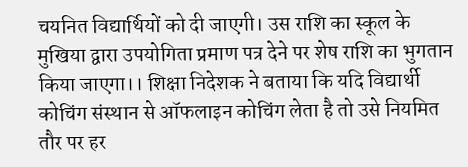चयनित विद्यार्थियों को दी जाएगी। उस राशि का स्कूल के मुखिया द्वारा उपयोगिता प्रमाण पत्र देने पर शेष राशि का भुगतान किया जाएगा।। शिक्षा निदेशक ने बताया कि यदि विद्यार्थी कोचिंग संस्थान से ऑफलाइन कोचिंग लेता है तो उसे नियमित तौर पर हर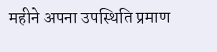महीने अपना उपस्थिति प्रमाण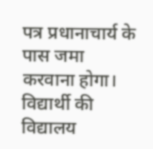पत्र प्रधानाचार्य के पास जमा करवाना होगा। विद्यार्थी की विद्यालय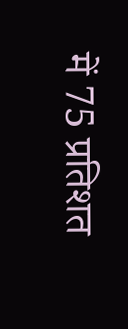में 75 प्रतिशत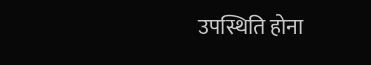उपस्थिति होना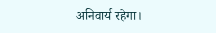अनिवार्य रहेगा।